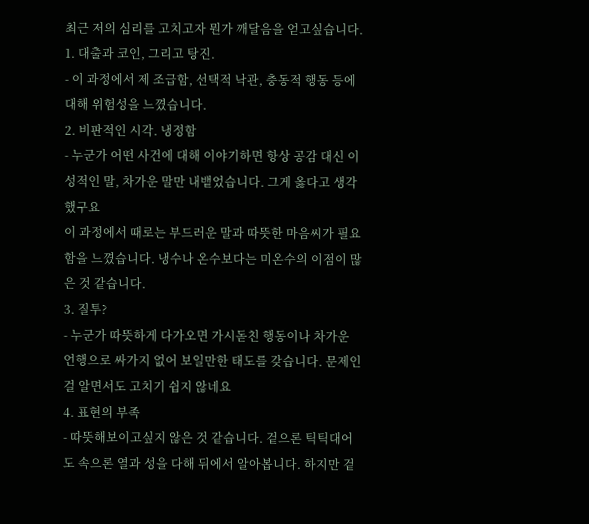최근 저의 심리를 고치고자 뭔가 깨달음을 얻고싶습니다.
1. 대출과 코인, 그리고 탕진.
- 이 과정에서 제 조급함, 선택적 낙관, 충동적 행동 등에 대해 위험성을 느꼈습니다.
2. 비판적인 시각. 냉정함
- 누군가 어떤 사건에 대해 이야기하면 항상 공감 대신 이성적인 말, 차가운 말만 내뱉었습니다. 그게 옳다고 생각했구요
이 과정에서 때로는 부드러운 말과 따뜻한 마음씨가 필요함을 느꼈습니다. 냉수나 온수보다는 미온수의 이점이 많은 것 같습니다.
3. 질투?
- 누군가 따뜻하게 다가오면 가시돋친 행동이나 차가운 언행으로 싸가지 없어 보일만한 태도를 갖습니다. 문제인걸 알면서도 고치기 쉽지 않네요
4. 표현의 부족
- 따뜻해보이고싶지 않은 것 같습니다. 겉으론 틱틱대어도 속으론 열과 성을 다해 뒤에서 알아봅니다. 하지만 겉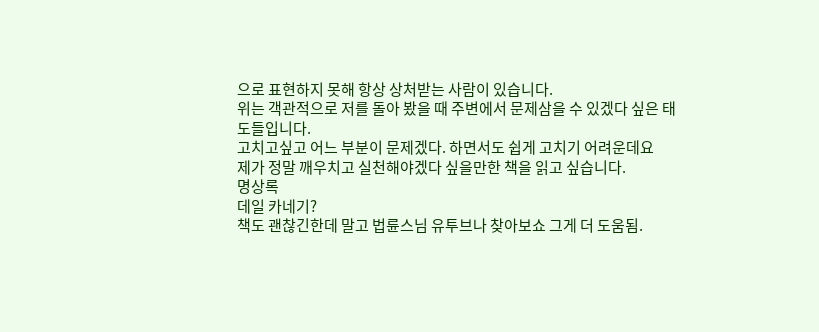으로 표현하지 못해 항상 상처받는 사람이 있습니다.
위는 객관적으로 저를 돌아 봤을 때 주변에서 문제삼을 수 있겠다 싶은 태도들입니다.
고치고싶고 어느 부분이 문제겠다. 하면서도 쉽게 고치기 어려운데요
제가 정말 깨우치고 실천해야겠다 싶을만한 책을 읽고 싶습니다.
명상록
데일 카네기?
책도 괜찮긴한데 말고 법륜스님 유투브나 찾아보쇼 그게 더 도움됨.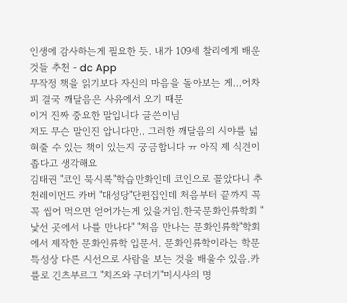인생에 감사하는게 필요한 듯. 내가 109세 찰리에게 배운 것들 추천 - dc App
무작정 책을 읽기보다 자신의 마음을 돌아보는 게...어차피 결국 깨달음은 사유에서 오기 때문
이거 진짜 중요한 말입니다 글쓴이님
저도 무슨 말인진 압니다만.. 그러한 깨달음의 시야를 넓혀줄 수 있는 책이 있는지 궁금합니다 ㅠ 아직 제 식견이 좁다고 생각해요
김태권 "코인 묵시록"학습만화인데 코인으로 꼴았다니 추천레이먼드 카버 "대성당"단편집인데 처음부터 끝까지 꼭꼭 씹어 먹으면 얻어가는게 있을거임.한국문화인류학회 "낯선 곳에서 나를 만나다" "처음 만나는 문화인류학"학회에서 제작한 문화인류학 입문서. 문화인류학이라는 학문 특성상 다른 시선으로 사람을 보는 것을 배울수 있음.카를로 긴츠부르그 "치즈와 구더기"미시사의 명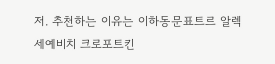저. 추천하는 이유는 이하동문표트르 알렉세예비치 크로포트킨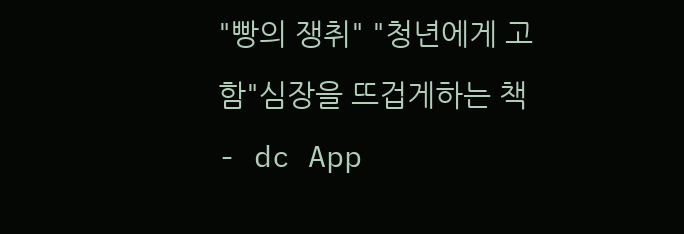"빵의 쟁취" "청년에게 고함"심장을 뜨겁게하는 책 - dc App